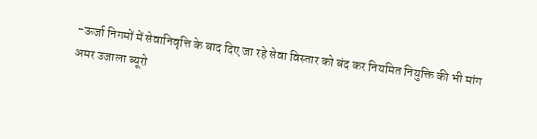-ऊर्जा निगमों में सेवानिवृत्ति के बाद दिए जा रहे सेवा विस्तार को बंद कर नियमित नियुक्ति की भी मांग
अमर उजाला ब्यूरो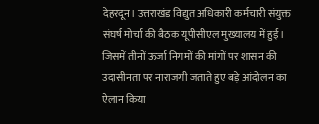देहरदून। उत्तराखंड विद्युत अधिकारी कर्मचारी संयुक्त संघर्ष मोर्चा की बैठक यूपीसीएल मुख्यालय में हुई। जिसमें तीनों ऊर्जा निगमों की मांगों पर शासन की उदासीनता पर नाराजगी जताते हुए बड़े आंदोलन का ऐलान किया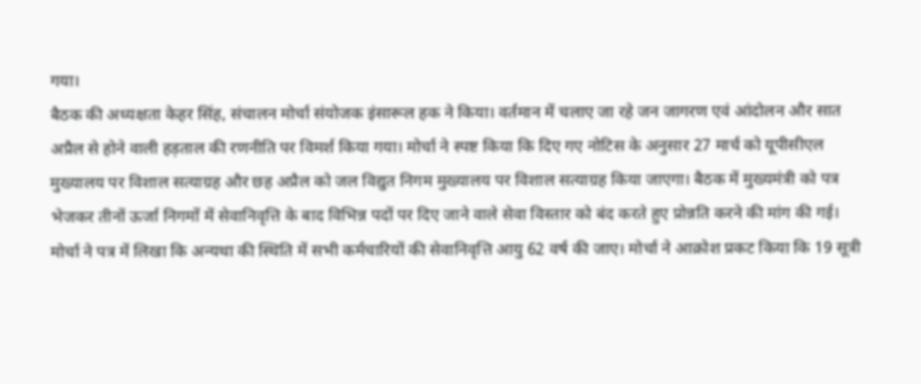गया।
बैठक की अध्यक्षता केहर सिंह, संचालन मोर्चा संयोजक इंसारूल हक ने किया। वर्तमान में चलाए जा रहे जन जागरण एवं आंदोलन और सात अप्रैल से होने वाली हड़ताल की रणनीति पर विमर्श किया गया। मोर्चा ने स्पष्ट किया कि दिए गए नोटिस के अनुसार 27 मार्च को यूपीसीएल मुख्यालय पर विशाल सत्याग्रह और छह अप्रैल को जल विद्युत निगम मुख्यालय पर विशाल सत्याग्रह किया जाएगा। बैठक में मुख्यमंत्री को पत्र भेजकर तीनों ऊर्जा निगमों में सेवानिवृत्ति के बाद विभिन्न पदों पर दिए जाने वाले सेवा विस्तार को बंद करते हुए प्रोन्नति करने की मांग की गई। मोर्चा ने पत्र में लिखा कि अन्यथा की स्थिति में सभी कर्मचारियों की सेवानिवृत्ति आयु 62 वर्ष की जाए। मोर्चा ने आक्रोश प्रकट किया कि 19 सूत्री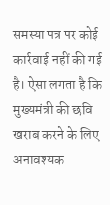समस्या पत्र पर कोई कार्रवाई नहीं की गई है। ऐसा लगता है कि मुख्यमंत्री की छवि खराब करने के लिए अनावश्यक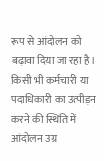रूप से आंदोलन को बढ़ावा दिया जा रहा है। किसी भी कर्मचारी या पदाधिकारी का उत्पीड़न करने की स्थिति में आंदोलन उग्र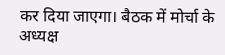कर दिया जाएगा। बैठक में मोर्चा के अध्यक्ष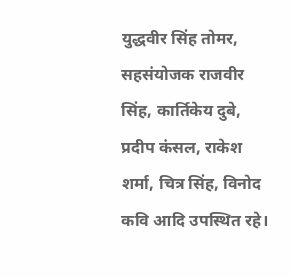युद्धवीर सिंह तोमर, सहसंयोजक राजवीर सिंह, कार्तिकेय दुबे, प्रदीप कंसल, राकेश शर्मा, चित्र सिंह, विनोद कवि आदि उपस्थित रहे।